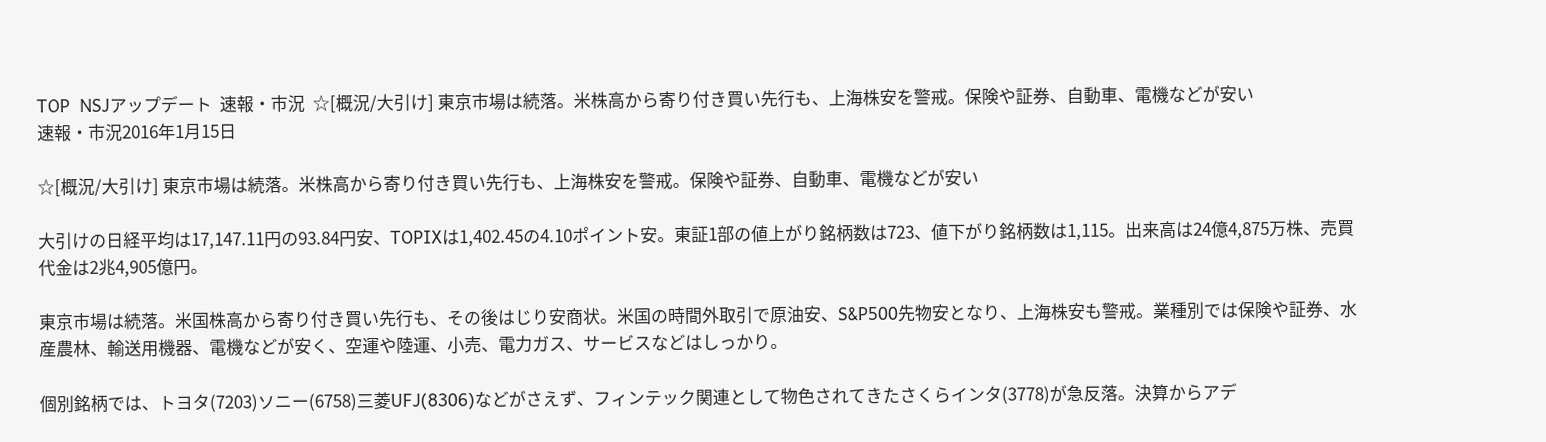TOP  NSJアップデート  速報・市況  ☆[概況/大引け] 東京市場は続落。米株高から寄り付き買い先行も、上海株安を警戒。保険や証券、自動車、電機などが安い
速報・市況2016年1月15日

☆[概況/大引け] 東京市場は続落。米株高から寄り付き買い先行も、上海株安を警戒。保険や証券、自動車、電機などが安い

大引けの日経平均は17,147.11円の93.84円安、TOPIXは1,402.45の4.10ポイント安。東証1部の値上がり銘柄数は723、値下がり銘柄数は1,115。出来高は24億4,875万株、売買代金は2兆4,905億円。

東京市場は続落。米国株高から寄り付き買い先行も、その後はじり安商状。米国の時間外取引で原油安、S&P500先物安となり、上海株安も警戒。業種別では保険や証券、水産農林、輸送用機器、電機などが安く、空運や陸運、小売、電力ガス、サービスなどはしっかり。

個別銘柄では、トヨタ(7203)ソニー(6758)三菱UFJ(8306)などがさえず、フィンテック関連として物色されてきたさくらインタ(3778)が急反落。決算からアデ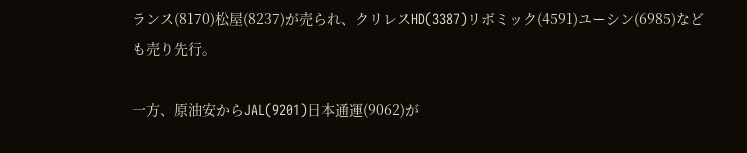ランス(8170)松屋(8237)が売られ、クリレスHD(3387)リボミック(4591)ユーシン(6985)なども売り先行。

一方、原油安からJAL(9201)日本通運(9062)が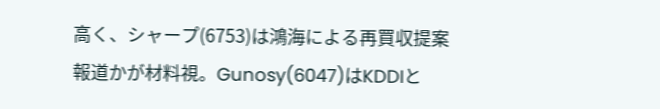高く、シャープ(6753)は鴻海による再買収提案報道かが材料視。Gunosy(6047)はKDDIと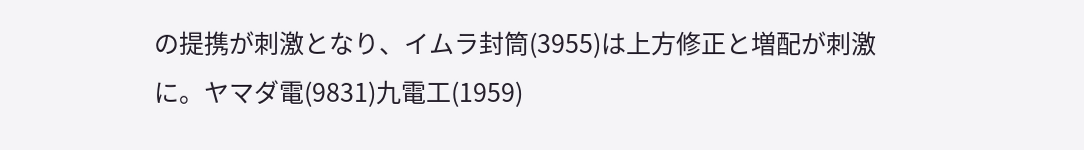の提携が刺激となり、イムラ封筒(3955)は上方修正と増配が刺激に。ヤマダ電(9831)九電工(1959)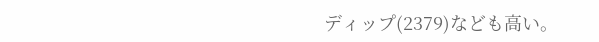ディップ(2379)なども高い。